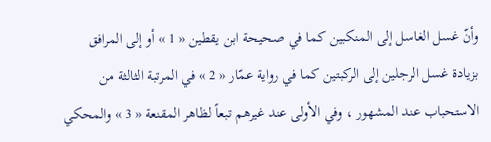وأنّ غسل الغاسل إلى المنكبين كما في صحيحة ابن يقطين « 1 » أو إلى المرافق بزيادة غسل الرجلين إلى الركبتين كما في رواية عمّار « 2 » في المرتبة الثالثة من الاستحباب عند المشهور ، وفي الأولى عند غيرهم تبعاً لظاهر المقنعة « 3 » والمحكي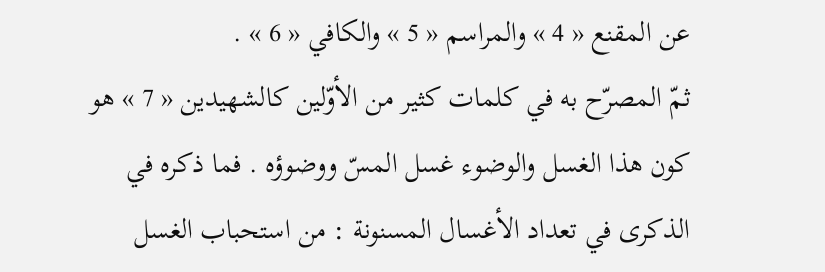عن المقنع « 4 » والمراسم « 5 » والكافي « 6 » .
ثمّ المصرّح به في كلمات كثير من الأوّلين كالشهيدين « 7 » هو كون هذا الغسل والوضوء غسل المسّ ووضوؤه . فما ذكره في الذكرى في تعداد الأغسال المسنونة : من استحباب الغسل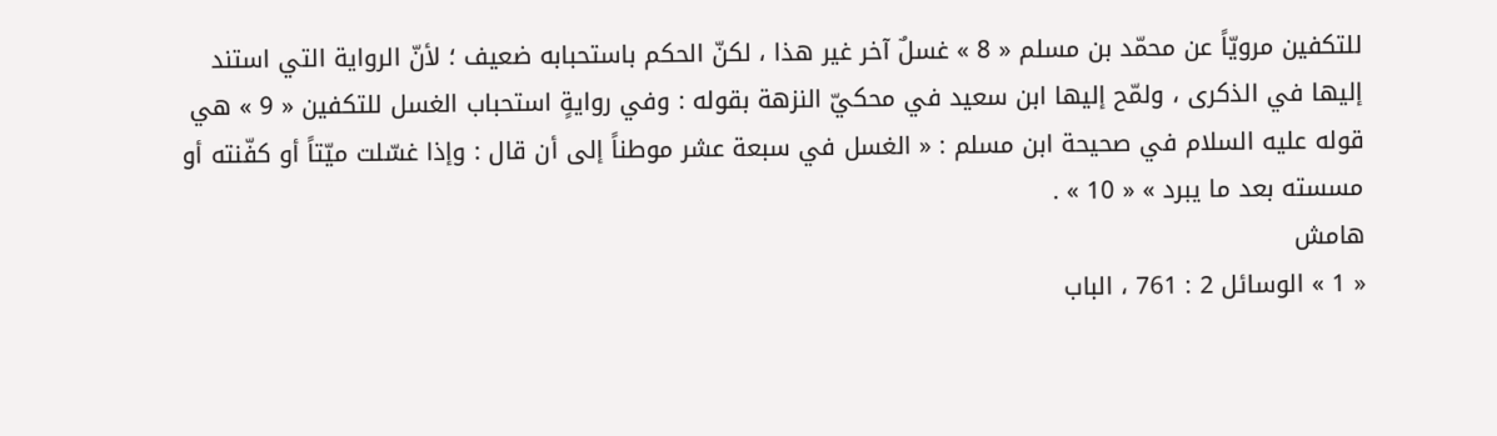للتكفين مرويّاً عن محمّد بن مسلم « 8 » غسلٌ آخر غير هذا ، لكنّ الحكم باستحبابه ضعيف ؛ لأنّ الرواية التي استند إليها في الذكرى ، ولمّح إليها ابن سعيد في محكيّ النزهة بقوله : وفي روايةٍ استحباب الغسل للتكفين « 9 » هي قوله عليه السلام في صحيحة ابن مسلم : « الغسل في سبعة عشر موطناً إلى أن قال : وإذا غسّلت ميّتاً أو كفّنته أو مسسته بعد ما يبرد » « 10 » .
هامش
« 1 » الوسائل 2 : 761 ، الباب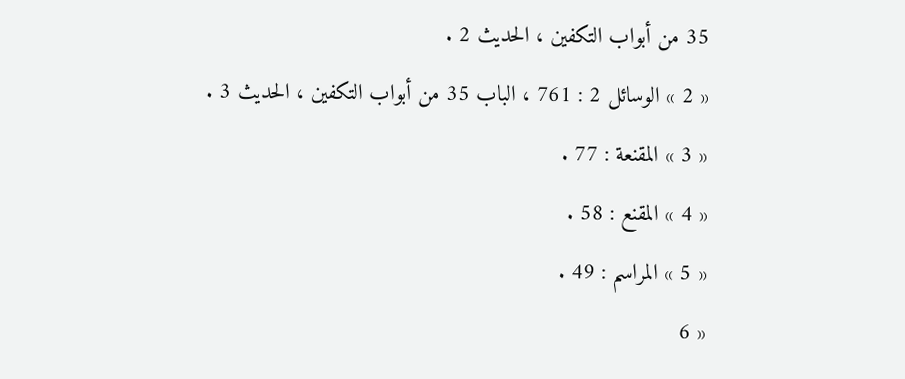35 من أبواب التكفين ، الحديث 2 .
« 2 » الوسائل 2 : 761 ، الباب 35 من أبواب التكفين ، الحديث 3 .
« 3 » المقنعة : 77 .
« 4 » المقنع : 58 .
« 5 » المراسم : 49 .
« 6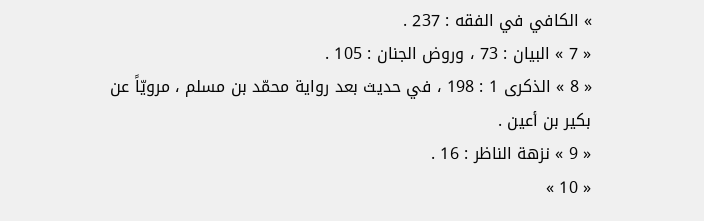» الكافي في الفقه : 237 .
« 7 » البيان : 73 ، وروض الجنان : 105 .
« 8 » الذكرى 1 : 198 ، في حديث بعد رواية محمّد بن مسلم ، مرويّاً عن بكير بن أعين .
« 9 » نزهة الناظر : 16 .
« 10 »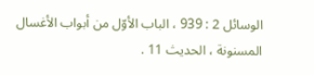الوسائل 2 : 939 ، الباب الأوّل من أبواب الأغسال المسنونة ، الحديث 11 .